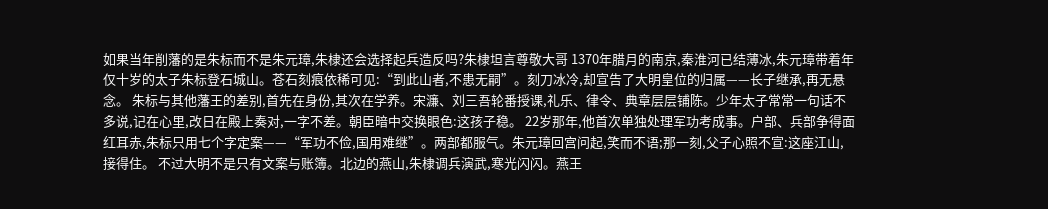如果当年削藩的是朱标而不是朱元璋,朱棣还会选择起兵造反吗?朱棣坦言尊敬大哥 1370年腊月的南京,秦淮河已结薄冰,朱元璋带着年仅十岁的太子朱标登石城山。苍石刻痕依稀可见:“到此山者,不患无嗣”。刻刀冰冷,却宣告了大明皇位的归属——长子继承,再无悬念。 朱标与其他藩王的差别,首先在身份,其次在学养。宋濂、刘三吾轮番授课,礼乐、律令、典章层层铺陈。少年太子常常一句话不多说,记在心里,改日在殿上奏对,一字不差。朝臣暗中交换眼色:这孩子稳。 22岁那年,他首次单独处理军功考成事。户部、兵部争得面红耳赤,朱标只用七个字定案——“军功不俭,国用难继”。两部都服气。朱元璋回宫问起,笑而不语;那一刻,父子心照不宣:这座江山,接得住。 不过大明不是只有文案与账簿。北边的燕山,朱棣调兵演武,寒光闪闪。燕王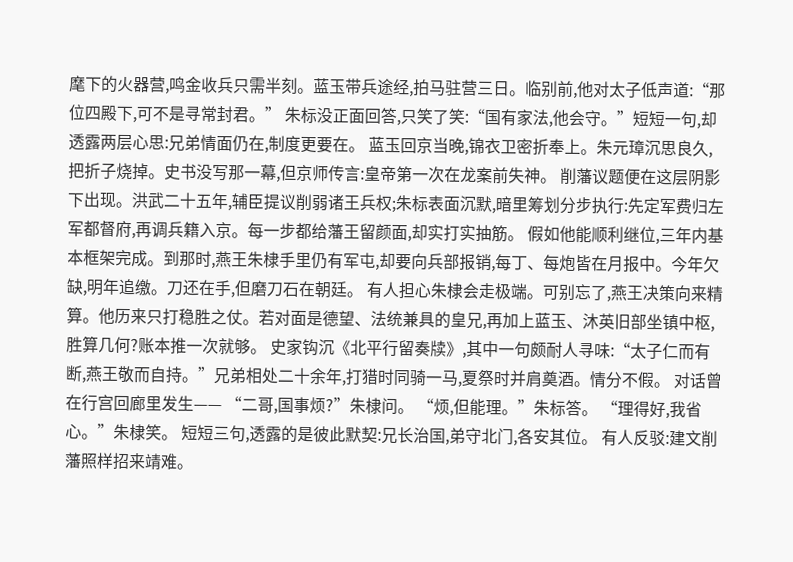麾下的火器营,鸣金收兵只需半刻。蓝玉带兵途经,拍马驻营三日。临别前,他对太子低声道:“那位四殿下,可不是寻常封君。” 朱标没正面回答,只笑了笑:“国有家法,他会守。”短短一句,却透露两层心思:兄弟情面仍在,制度更要在。 蓝玉回京当晚,锦衣卫密折奉上。朱元璋沉思良久,把折子烧掉。史书没写那一幕,但京师传言:皇帝第一次在龙案前失神。 削藩议题便在这层阴影下出现。洪武二十五年,辅臣提议削弱诸王兵权;朱标表面沉默,暗里筹划分步执行:先定军费归左军都督府,再调兵籍入京。每一步都给藩王留颜面,却实打实抽筋。 假如他能顺利继位,三年内基本框架完成。到那时,燕王朱棣手里仍有军屯,却要向兵部报销,每丁、每炮皆在月报中。今年欠缺,明年追缴。刀还在手,但磨刀石在朝廷。 有人担心朱棣会走极端。可别忘了,燕王决策向来精算。他历来只打稳胜之仗。若对面是德望、法统兼具的皇兄,再加上蓝玉、沐英旧部坐镇中枢,胜算几何?账本推一次就够。 史家钩沉《北平行留奏牍》,其中一句颇耐人寻味:“太子仁而有断,燕王敬而自持。”兄弟相处二十余年,打猎时同骑一马,夏祭时并肩奠酒。情分不假。 对话曾在行宫回廊里发生—— “二哥,国事烦?”朱棣问。 “烦,但能理。”朱标答。 “理得好,我省心。”朱棣笑。 短短三句,透露的是彼此默契:兄长治国,弟守北门,各安其位。 有人反驳:建文削藩照样招来靖难。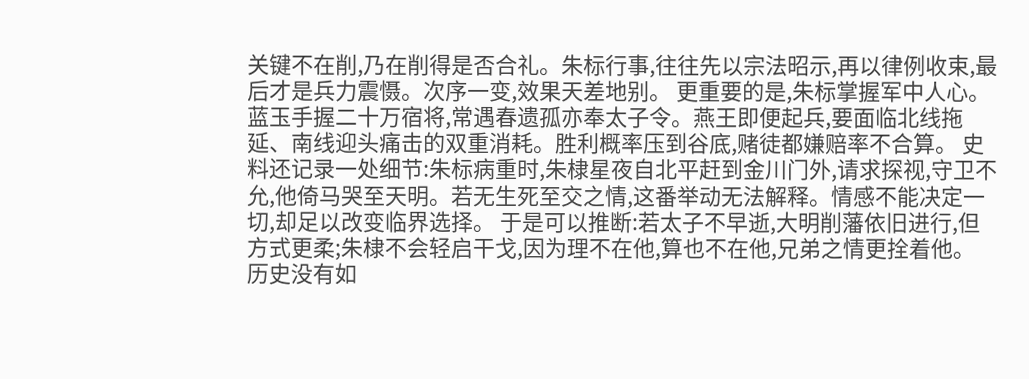关键不在削,乃在削得是否合礼。朱标行事,往往先以宗法昭示,再以律例收束,最后才是兵力震慑。次序一变,效果天差地别。 更重要的是,朱标掌握军中人心。蓝玉手握二十万宿将,常遇春遗孤亦奉太子令。燕王即便起兵,要面临北线拖延、南线迎头痛击的双重消耗。胜利概率压到谷底,赌徒都嫌赔率不合算。 史料还记录一处细节:朱标病重时,朱棣星夜自北平赶到金川门外,请求探视,守卫不允,他倚马哭至天明。若无生死至交之情,这番举动无法解释。情感不能决定一切,却足以改变临界选择。 于是可以推断:若太子不早逝,大明削藩依旧进行,但方式更柔;朱棣不会轻启干戈,因为理不在他,算也不在他,兄弟之情更拴着他。 历史没有如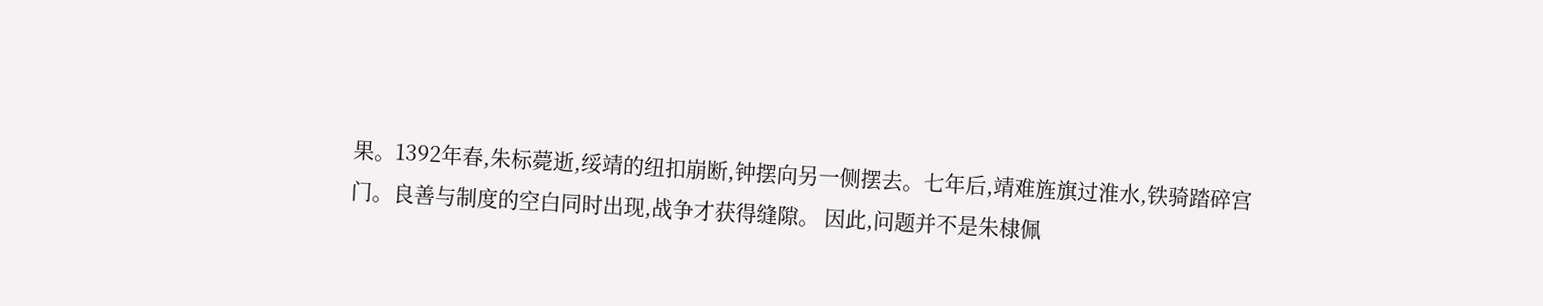果。1392年春,朱标薨逝,绥靖的纽扣崩断,钟摆向另一侧摆去。七年后,靖难旌旗过淮水,铁骑踏碎宫门。良善与制度的空白同时出现,战争才获得缝隙。 因此,问题并不是朱棣佩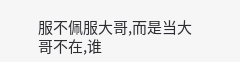服不佩服大哥,而是当大哥不在,谁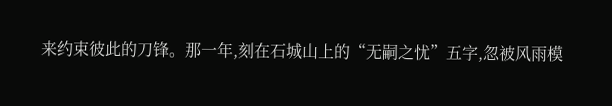来约束彼此的刀锋。那一年,刻在石城山上的“无嗣之忧”五字,忽被风雨模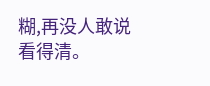糊,再没人敢说看得清。